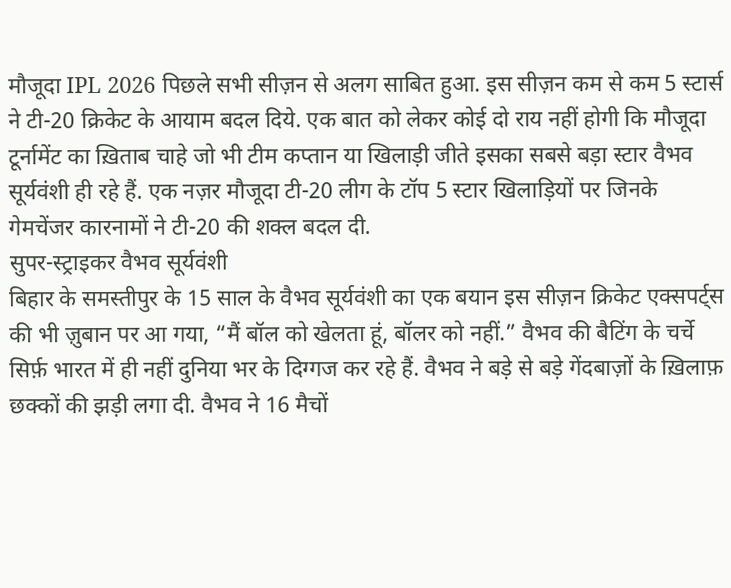मौजूदा IPL 2026 पिछले सभी सीज़न से अलग साबित हुआ. इस सीज़न कम से कम 5 स्टार्स ने टी-20 क्रिकेट के आयाम बदल दिये. एक बात को लेकर कोई दो राय नहीं होगी कि मौजूदा टूर्नामेंट का ख़िताब चाहे जो भी टीम कप्तान या खिलाड़ी जीते इसका सबसे बड़ा स्टार वैभव सूर्यवंशी ही रहे हैं. एक नज़र मौजूदा टी-20 लीग के टॉप 5 स्टार खिलाड़ियों पर जिनके गेमचेंजर कारनामों ने टी-20 की शक्ल बदल दी.
सुपर-स्ट्राइकर वैभव सूर्यवंशी
बिहार के समस्तीपुर के 15 साल के वैभव सूर्यवंशी का एक बयान इस सीज़न क्रिकेट एक्सपर्ट्स की भी ज़ुबान पर आ गया, “मैं बॉल को खेलता हूं, बॉलर को नहीं.” वैभव की बैटिंग के चर्चे सिर्फ़ भारत में ही नहीं दुनिया भर के दिग्गज कर रहे हैं. वैभव ने बड़े से बड़े गेंदबाज़ों के ख़िलाफ़ छक्कों की झड़ी लगा दी. वैभव ने 16 मैचों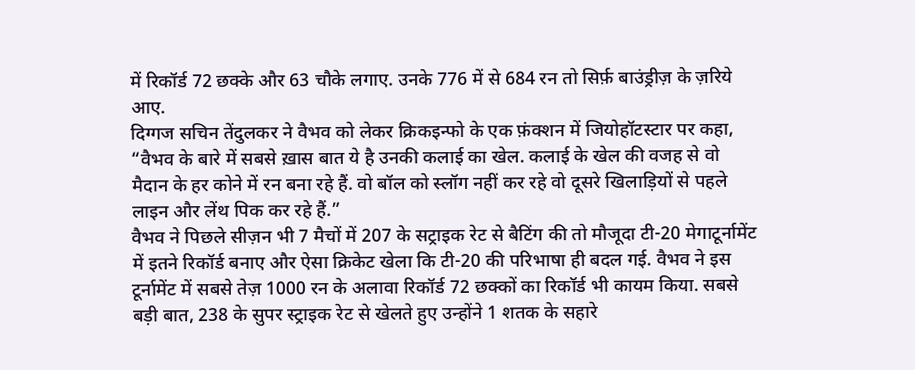में रिकॉर्ड 72 छक्के और 63 चौके लगाए. उनके 776 में से 684 रन तो सिर्फ़ बाउंड्रीज़ के ज़रिये आए.
दिग्गज सचिन तेंदुलकर ने वैभव को लेकर क्रिकइन्फो के एक फ़ंक्शन में जियोहॉटस्टार पर कहा, “वैभव के बारे में सबसे ख़ास बात ये है उनकी कलाई का खेल. कलाई के खेल की वजह से वो मैदान के हर कोने में रन बना रहे हैं. वो बॉल को स्लॉग नहीं कर रहे वो दूसरे खिलाड़ियों से पहले लाइन और लेंथ पिक कर रहे हैं.”
वैभव ने पिछले सीज़न भी 7 मैचों में 207 के सट्राइक रेट से बैटिंग की तो मौजूदा टी-20 मेगाटूर्नामेंट में इतने रिकॉर्ड बनाए और ऐसा क्रिकेट खेला कि टी-20 की परिभाषा ही बदल गई. वैभव ने इस टूर्नामेंट में सबसे तेज़ 1000 रन के अलावा रिकॉर्ड 72 छक्कों का रिकॉर्ड भी कायम किया. सबसे बड़ी बात, 238 के सुपर स्ट्राइक रेट से खेलते हुए उन्होंने 1 शतक के सहारे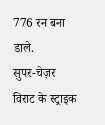776 रन बना डाले.
सुपर-चेज़र विराट के स्ट्राइक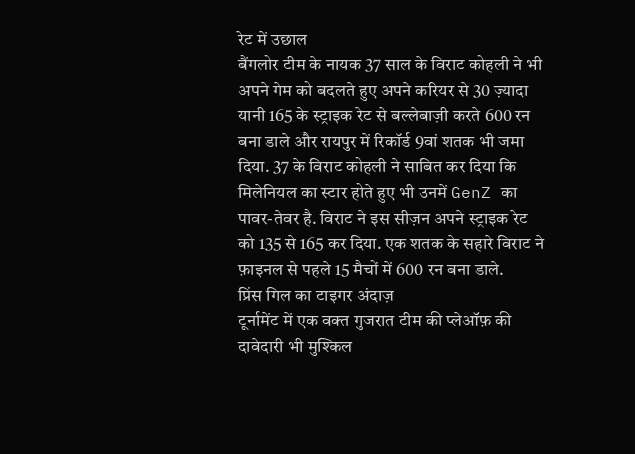रेट में उछाल
बैंगलोर टीम के नायक 37 साल के विराट कोहली ने भी अपने गेम को बदलते हुए अपने करियर से 30 ज़्यादा यानी 165 के स्ट्राइक रेट से बल्लेबाज़ी करते 600 रन बना डाले और रायपुर में रिकॉर्ड 9वां शतक भी जमा दिया. 37 के विराट कोहली ने साबित कर दिया कि मिलेनियल का स्टार होते हुए भी उनमें GenZ का पावर-तेवर है. विराट ने इस सीज़न अपने स्ट्राइक रेट को 135 से 165 कर दिया. एक शतक के सहारे विराट ने फ़ाइनल से पहले 15 मैचों में 600 रन बना डाले.
प्रिंस गिल का टाइगर अंदाज़
टूर्नामेंट में एक वक्त गुजरात टीम की प्लेऑफ़ की दावेदारी भी मुश्किल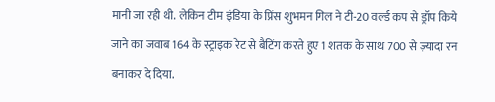मानी जा रही थी. लेकिन टीम इंडिया के प्रिंस शुभमन गिल ने टी-20 वर्ल्ड कप से ड्रॉप किये जाने का जवाब 164 के स्ट्राइक रेट से बैटिंग करते हुए 1 शतक के साथ 700 से ज़्यादा रन बनाकर दे दिया.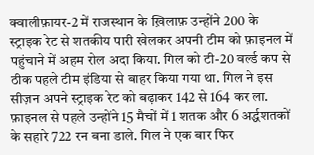क्वालीफ़ायर-2 में राजस्थान के ख़िलाफ़ उन्होंने 200 के स्ट्राइक रेट से शतकीय पारी खेलकर अपनी टीम को फ़ाइनल में पहुंचाने में अहम रोल अदा किया. गिल को टी-20 वर्ल्ड कप से ठीक पहले टीम इंडिया से बाहर किया गया था. गिल ने इस सीज़न अपने स्ट्राइक रेट को बढ़ाकर 142 से 164 कर ला. फ़ाइनल से पहले उन्होंने 15 मैचों में 1 शतक और 6 अर्द्धशतकों के सहारे 722 रन बना डाले. गिल ने एक बार फिर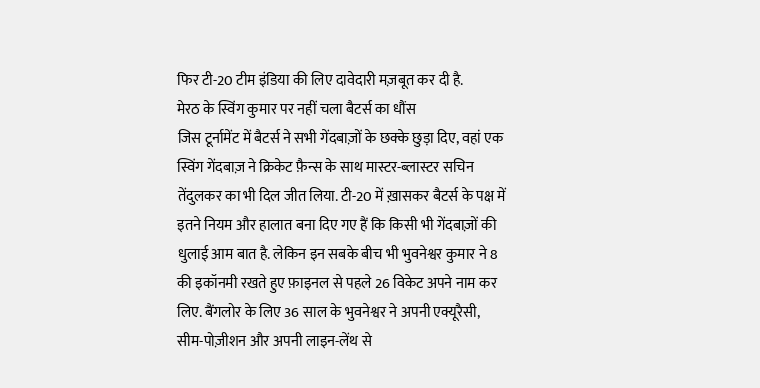फिर टी-20 टीम इंडिया की लिए दावेदारी मज़बूत कर दी है.
मेरठ के स्विंग कुमार पर नहीं चला बैटर्स का धौंस
जिस टूर्नामेंट में बैटर्स ने सभी गेंदबाज़ों के छक्के छुड़ा दिए, वहां एक स्विंग गेंदबाज़ ने क्रिकेट फ़ैन्स के साथ मास्टर-ब्लास्टर सचिन तेंदुलकर का भी दिल जीत लिया. टी-20 में ख़ासकर बैटर्स के पक्ष में इतने नियम और हालात बना दिए गए हैं कि किसी भी गेंदबाज़ों की धुलाई आम बात है. लेकिन इन सबके बीच भी भुवनेश्वर कुमार ने 8 की इकॉनमी रखते हुए फ़ाइनल से पहले 26 विकेट अपने नाम कर लिए. बैंगलोर के लिए 36 साल के भुवनेश्वर ने अपनी एक्यूरैसी, सीम-पोज़ीशन और अपनी लाइन-लेंथ से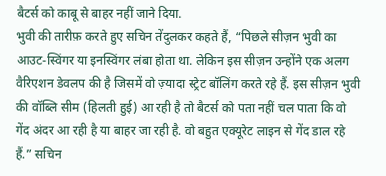बैटर्स को काबू से बाहर नहीं जाने दिया.
भुवी की तारीफ़ करते हुए सचिन तेंदुलकर कहते हैं, “पिछले सीज़न भुवी का आउट-स्विंगर या इनस्विंगर लंबा होता था. लेकिन इस सीज़न उन्होंने एक अलग वैरिएशन डेवलप की है जिसमें वो ज़्यादा स्ट्रेट बॉलिंग करते रहे हैं. इस सीज़न भुवी की वॉब्लि सीम (हिलती हुई) आ रही है तो बैटर्स को पता नहीं चल पाता कि वो गेंद अंदर आ रही है या बाहर जा रही है. वो बहुत एक्यूरेट लाइन से गेंद डाल रहे हैं.” सचिन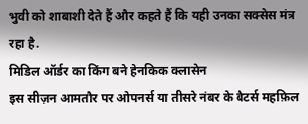भुवी को शाबाशी देते हैं और कहते हैं कि यही उनका सक्सेस मंत्र रहा है.
मिडिल ऑर्डर का किंग बने हेनकिक क्लासेन
इस सीज़न आमतौर पर ओपनर्स या तीसरे नंबर के बैटर्स महफ़िल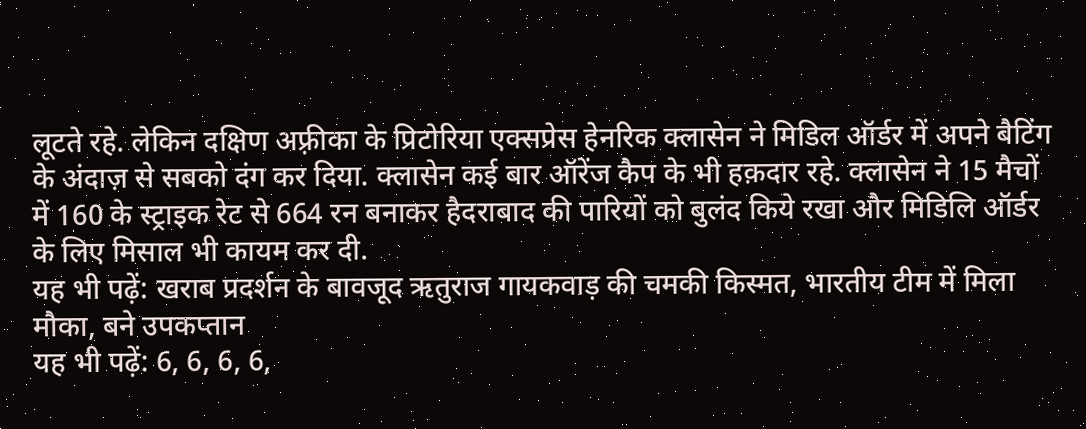लूटते रहे. लेकिन दक्षिण अफ़्रीका के प्रिटोरिया एक्सप्रेस हेनरिक क्लासेन ने मिडिल ऑर्डर में अपने बैटिंग के अंदाज़ से सबको दंग कर दिया. क्लासेन कई बार ऑरेंज कैप के भी हक़दार रहे. क्लासेन ने 15 मैचों में 160 के स्ट्राइक रेट से 664 रन बनाकर हैदराबाद की पारियों को बुलंद किये रखा और मिडिलि ऑर्डर के लिए मिसाल भी कायम कर दी.
यह भी पढ़ें: खराब प्रदर्शन के बावजूद ऋतुराज गायकवाड़ की चमकी किस्मत, भारतीय टीम में मिला मौका, बने उपकप्तान
यह भी पढ़ें: 6, 6, 6, 6,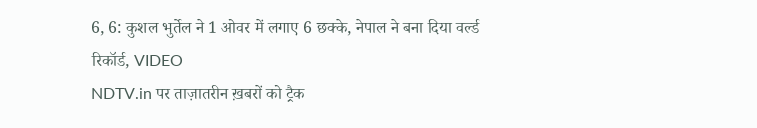6, 6: कुशल भुर्तेल ने 1 ओवर में लगाए 6 छक्के, नेपाल ने बना दिया वर्ल्ड रिकॉर्ड, VIDEO
NDTV.in पर ताज़ातरीन ख़बरों को ट्रैक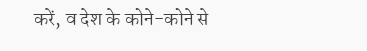करें, व देश के कोने-कोने से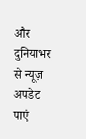और दुनियाभर से न्यूज़ अपडेट पाएं